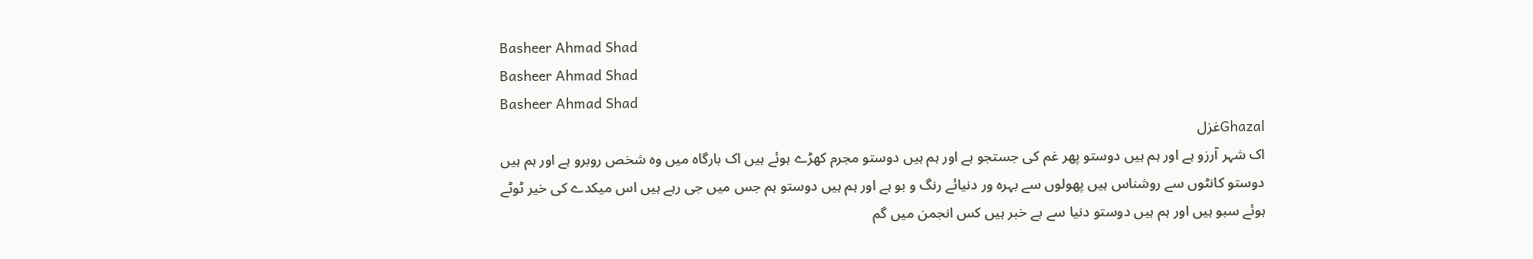Basheer Ahmad Shad
Basheer Ahmad Shad
Basheer Ahmad Shad
Ghazalغزل
اک شہر آرزو ہے اور ہم ہیں دوستو پھر غم کی جستجو ہے اور ہم ہیں دوستو مجرم کھڑے ہوئے ہیں اک بارگاہ میں وہ شخص روبرو ہے اور ہم ہیں دوستو کانٹوں سے روشناس ہیں پھولوں سے بہرہ ور دنیائے رنگ و بو ہے اور ہم ہیں دوستو ہم جس میں جی رہے ہیں اس میکدے کی خیر ٹوٹے ہوئے سبو ہیں اور ہم ہیں دوستو دنیا سے بے خبر ہیں کس انجمن میں گم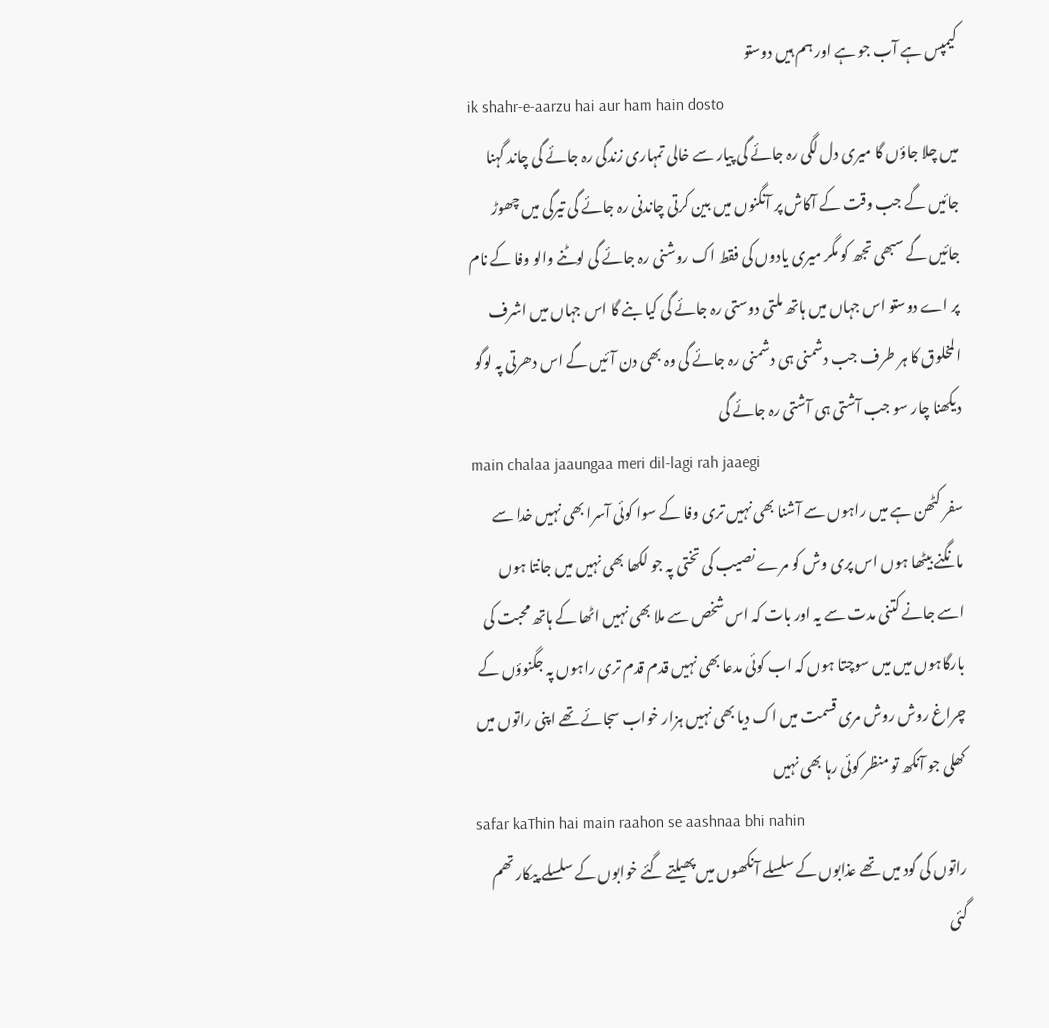کیمپس ہے آب جو ہے اور ہم ہیں دوستو
ik shahr-e-aarzu hai aur ham hain dosto
میں چلا جاؤں گا میری دل لگی رہ جائے گی پیار سے خالی تمہاری زندگی رہ جائے گی چاند گہنا جائیں گے جب وقت کے آکاش پر آنگنوں میں بین کرتی چاندنی رہ جائے گی تیرگی میں چھوڑ جائیں گے سبھی تجھ کو مگر میری یادوں کی فقط اک روشنی رہ جائے گی لوٹنے والو وفا کے نام پر اے دوستو اس جہاں میں ہاتھ ملتی دوستی رہ جائے گی کیا بنے گا اس جہاں میں اشرف المخلوق کا ہر طرف جب دشمنی ہی دشمنی رہ جائے گی وہ بھی دن آئیں گے اس دھرتی پہ لوگو دیکھنا چار سو جب آشتی ہی آشتی رہ جائے گی
main chalaa jaaungaa meri dil-lagi rah jaaegi
سفر کٹھن ہے میں راہوں سے آشنا بھی نہیں تری وفا کے سوا کوئی آسرا بھی نہیں خدا سے مانگنے بیٹھا ہوں اس پری وش کو مرے نصیب کی تختی پہ جو لکھا بھی نہیں میں جانتا ہوں اسے جانے کتنی مدت سے یہ اور بات کہ اس شخص سے ملا بھی نہیں اٹھا کے ہاتھ محبت کی بارگاہوں میں میں سوچتا ہوں کہ اب کوئی مدعا بھی نہیں قدم قدم تری راہوں پہ جگنوؤں کے چراغ روش روش مری قسمت میں اک دیا بھی نہیں ہزار خواب سجائے تھے اپنی راتوں میں کھلی جو آنکھ تو منظر کوئی رہا بھی نہیں
safar kaThin hai main raahon se aashnaa bhi nahin
راتوں کی گود میں تھے عذابوں کے سلسلے آنکھوں میں پھیلتے گئے خوابوں کے سلسلے پیکار تھم گئی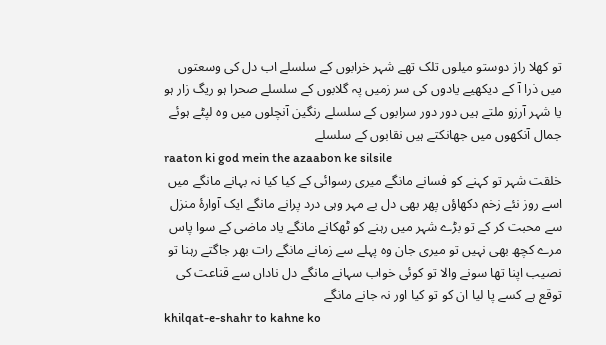تو کھلا راز دوستو میلوں تلک تھے شہر خرابوں کے سلسلے اب دل کی وسعتوں میں ذرا آ کے دیکھیے یادوں کی سر زمیں پہ گلابوں کے سلسلے صحرا ہو ریگ زار ہو یا شہر آرزو ملتے ہیں دور دور سرابوں کے سلسلے رنگین آنچلوں میں وہ لپٹے ہوئے جمال آنکھوں میں جھانکتے ہیں نقابوں کے سلسلے
raaton ki god mein the azaabon ke silsile
خلقت شہر تو کہنے کو فسانے مانگے میری رسوائی کے کیا کیا نہ بہانے مانگے میں اسے روز نئے زخم دکھاؤں پھر بھی دل بے مہر وہی درد پرانے مانگے ایک آوارۂ منزل سے محبت کر کے تو بڑے شہر میں رہنے کو ٹھکانے مانگے یاد ماضی کے سوا پاس مرے کچھ بھی نہیں تو میری جان وہ پہلے سے زمانے مانگے رات بھر جاگتے رہنا تو نصیب اپنا تھا سونے والا تو کوئی خواب سہانے مانگے دل ناداں سے قناعت کی توقع ہے کسے پا لیا ان کو تو کیا اور نہ جانے مانگے
khilqat-e-shahr to kahne ko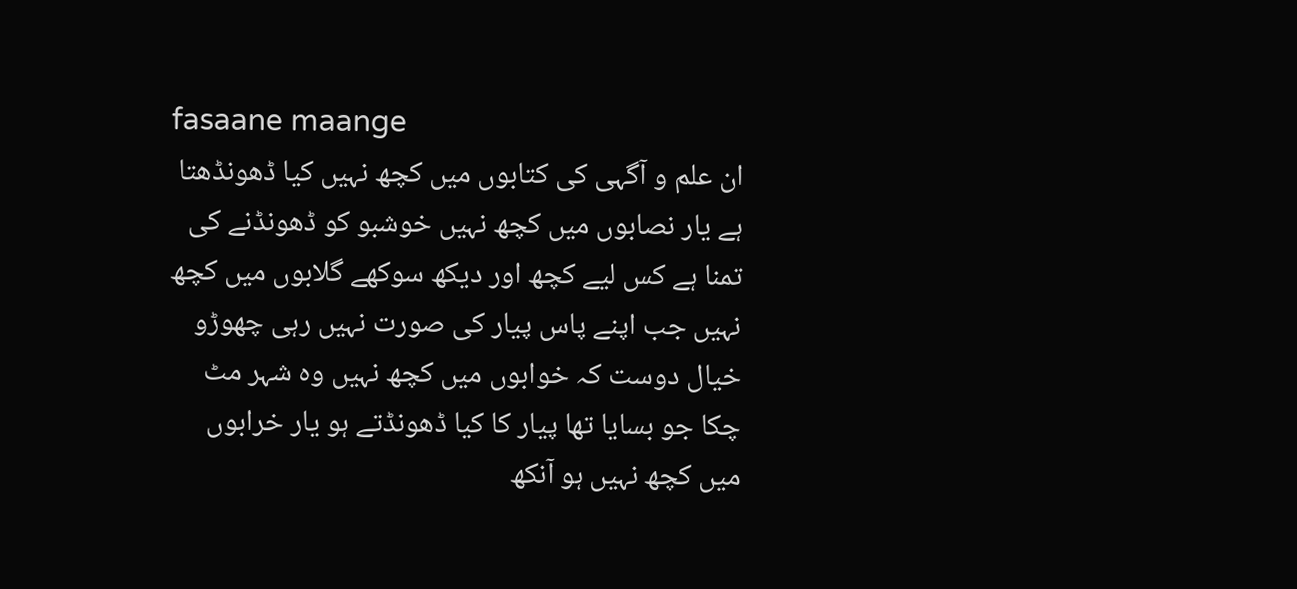fasaane maange
ان علم و آگہی کی کتابوں میں کچھ نہیں کیا ڈھونڈھتا ہے یار نصابوں میں کچھ نہیں خوشبو کو ڈھونڈنے کی تمنا ہے کس لیے کچھ اور دیکھ سوکھے گلابوں میں کچھ نہیں جب اپنے پاس پیار کی صورت نہیں رہی چھوڑو خیال دوست کہ خوابوں میں کچھ نہیں وہ شہر مٹ چکا جو بسایا تھا پیار کا کیا ڈھونڈتے ہو یار خرابوں میں کچھ نہیں ہو آنکھ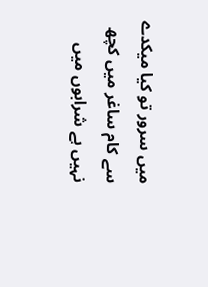میں سرور تو کیا میکدے سے کام ساغر میں کچھ نہیں ہے شرابوں میں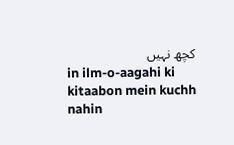کچھ نہیں
in ilm-o-aagahi ki kitaabon mein kuchh nahin